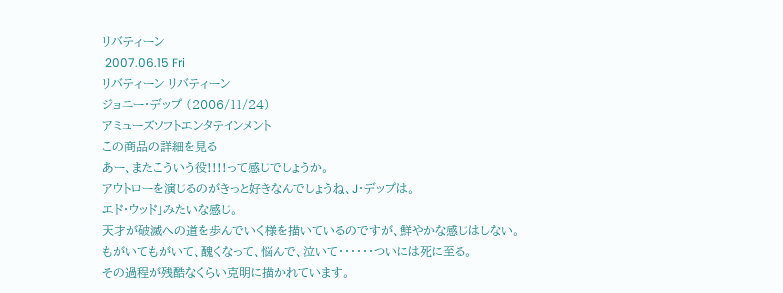リバティーン
 2007.06.15 Fri
リバティーン リバティーン
ジョニー・デップ (2006/11/24)
アミューズソフトエンタテインメント
この商品の詳細を見る
あー、またこういう役!!!!って感じでしょうか。
アウトローを演じるのがきっと好きなんでしょうね、J・デップは。
エド・ウッド」みたいな感じ。
天才が破滅への道を歩んでいく様を描いているのですが、鮮やかな感じはしない。
もがいてもがいて、醜くなって、悩んで、泣いて・・・・・・ついには死に至る。
その過程が残酷なくらい克明に描かれています。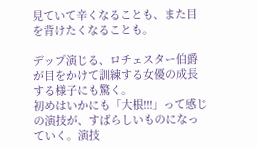見ていて辛くなることも、また目を背けたくなることも。

デップ演じる、ロチェスター伯爵が目をかけて訓練する女優の成長する様子にも驚く。
初めはいかにも「大根!!!」って感じの演技が、すばらしいものになっていく。演技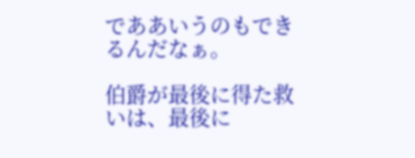でああいうのもできるんだなぁ。

伯爵が最後に得た救いは、最後に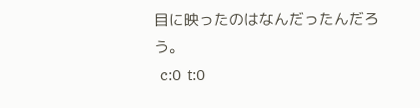目に映ったのはなんだったんだろう。
  c:0  t:0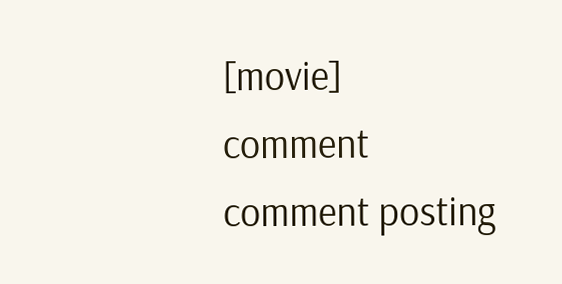[movie]
comment
comment posting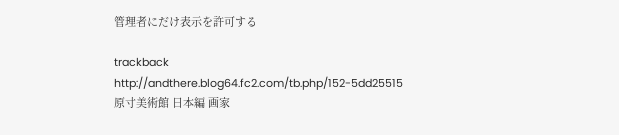管理者にだけ表示を許可する

trackback
http://andthere.blog64.fc2.com/tb.php/152-5dd25515
原寸美術館 日本編 画家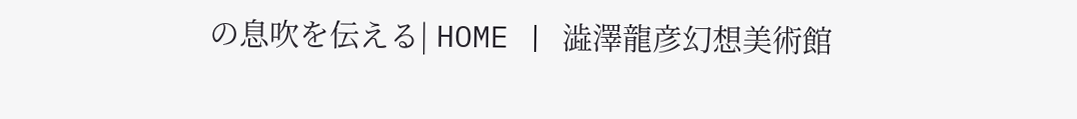の息吹を伝える| HOME | 澁澤龍彦幻想美術館